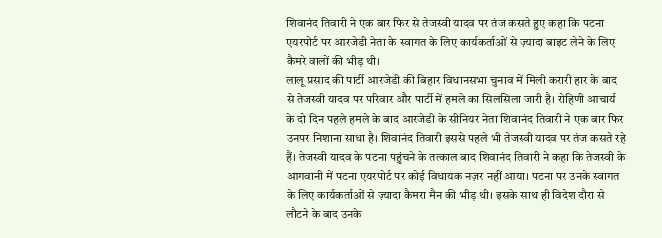शिवानंद तिवारी ने एक बार फिर से तेजस्वी यादव पर तंज कसते हुए कहा कि पटना एयरपोर्ट पर आरजेडी नेता के स्वागत के लिए कार्यकर्ताओं से ज़्यादा बाइट लेने के लिए कैमरे वालों की भीड़ थी।
लालू प्रसाद की पार्टी आरजेडी की बिहार विधानसभा चुनाव में मिली करारी हार के बाद से तेजस्वी यादव पर परिवार और पार्टी में हमले का सिलसिला जारी है। रोहिणी आचार्य के दो दिन पहले हमले के बाद आरजेडी के सीनियर नेता शिवानंद तिवारी ने एक बार फिर उनपर निशाना साधा है। शिवानंद तिवारी इससे पहले भी तेजस्वी यादव पर तंज कसते रहे हैं। तेजस्वी यादव के पटना पहुंचने के तत्काल बाद शिवानंद तिवारी ने कहा कि तेजस्वी के आगवानी में पटना एयरपोर्ट पर कोई विधायक नज़र नहीं आया। पटना पर उनके स्वागत के लिए कार्यकर्ताओं से ज़्यादा कैमरा मैन की भीड़ थी। इसके साथ ही विदेश दौरा से लौटने के बाद उनके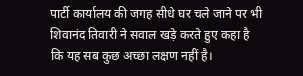पार्टी कार्यालय की जगह सीधे घर चले जाने पर भी शिवानंद तिवारी ने सवाल खड़े करते हुए कहा है कि यह सब कुछ अच्छा लक्षण नहीं है।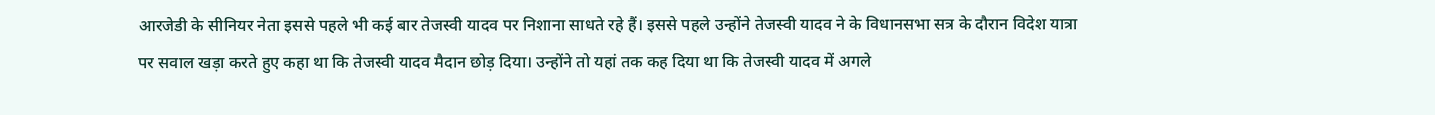आरजेडी के सीनियर नेता इससे पहले भी कई बार तेजस्वी यादव पर निशाना साधते रहे हैं। इससे पहले उन्होंने तेजस्वी यादव ने के विधानसभा सत्र के दौरान विदेश यात्रा पर सवाल खड़ा करते हुए कहा था कि तेजस्वी यादव मैदान छोड़ दिया। उन्होंने तो यहां तक कह दिया था कि तेजस्वी यादव में अगले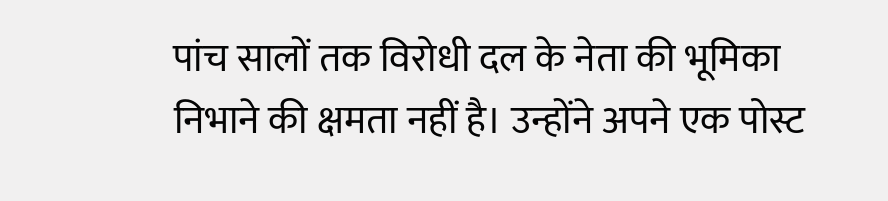पांच सालों तक विरोधी दल के नेता की भूमिका निभाने की क्षमता नहीं है। उन्होंने अपने एक पोस्ट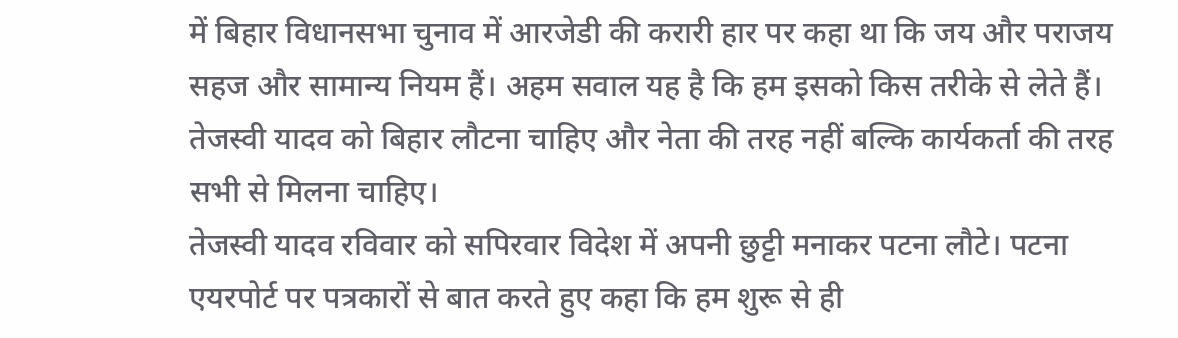में बिहार विधानसभा चुनाव में आरजेडी की करारी हार पर कहा था कि जय और पराजय सहज और सामान्य नियम हैं। अहम सवाल यह है कि हम इसको किस तरीके से लेते हैं। तेजस्वी यादव को बिहार लौटना चाहिए और नेता की तरह नहीं बल्कि कार्यकर्ता की तरह सभी से मिलना चाहिए।
तेजस्वी यादव रविवार को सपिरवार विदेश में अपनी छुट्टी मनाकर पटना लौटे। पटना एयरपोर्ट पर पत्रकारों से बात करते हुए कहा कि हम शुरू से ही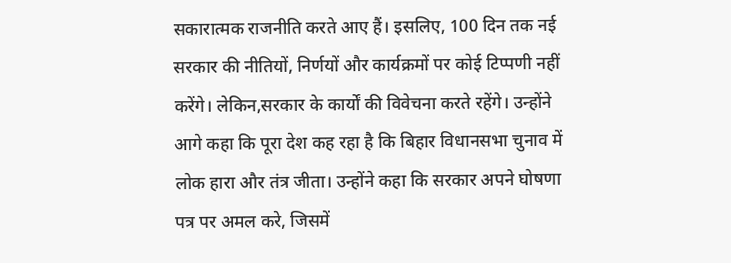सकारात्मक राजनीति करते आए हैं। इसलिए, 100 दिन तक नई सरकार की नीतियों, निर्णयों और कार्यक्रमों पर कोई टिप्पणी नहीं करेंगे। लेकिन,सरकार के कार्यों की विवेचना करते रहेंगे। उन्होंने आगे कहा कि पूरा देश कह रहा है कि बिहार विधानसभा चुनाव में लोक हारा और तंत्र जीता। उन्होंने कहा कि सरकार अपने घोषणा पत्र पर अमल करे, जिसमें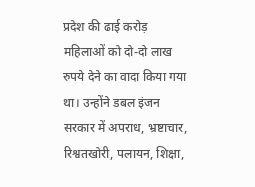प्रदेश की ढाई करोड़ महिलाओं को दो-दो लाख रुपये देने का वादा किया गया था। उन्होंने डबल इंजन सरकार में अपराध, भ्रष्टाचार, रिश्वतखोरी, पलायन, शिक्षा,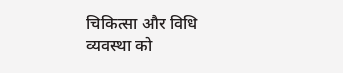चिकित्सा और विधि व्यवस्था को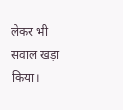लेकर भी सवाल खड़ा किया।